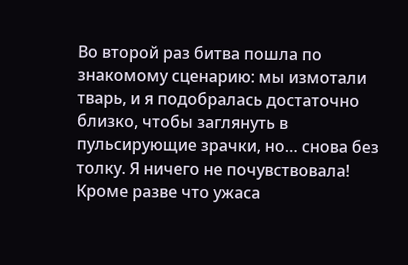Во второй раз битва пошла по знакомому сценарию: мы измотали тварь, и я подобралась достаточно близко, чтобы заглянуть в пульсирующие зрачки, но… снова без толку. Я ничего не почувствовала! Кроме разве что ужаса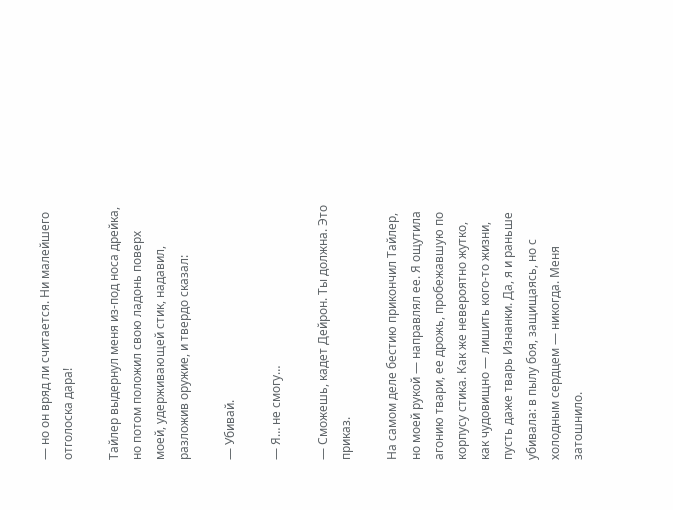— но он вряд ли считается. Ни малейшего отголоска дара!

Тайлер выдернул меня из-под носа дрейка, но потом положил свою ладонь поверх моей, удерживающей стик, надавил, разложив оружие, и твердо сказал:

— Убивай.

— Я… не смогу…

— Сможешь, кадет Дейрон. Ты должна. Это приказ.

На самом деле бестию прикончил Тайлер, но моей рукой — направлял ее. Я ощутила агонию твари, ее дрожь, пробежавшую по корпусу стика. Как же невероятно жутко, как чудовищно — лишить кого-то жизни, пусть даже тварь Изнанки. Да, я и раньше убивала: в пылу боя, защищаясь, но с холодным сердцем — никогда. Меня затошнило.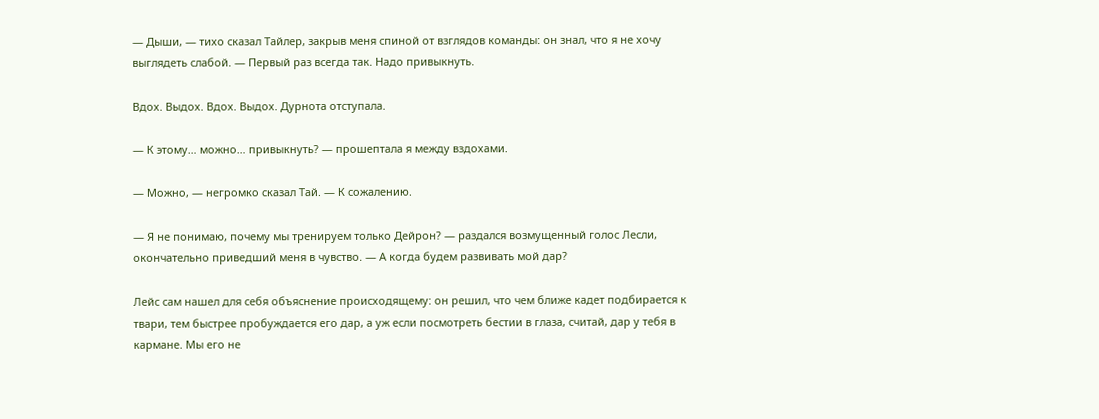— Дыши, — тихо сказал Тайлер, закрыв меня спиной от взглядов команды: он знал, что я не хочу выглядеть слабой. — Первый раз всегда так. Надо привыкнуть.

Вдох. Выдох. Вдох. Выдох. Дурнота отступала.

— К этому… можно… привыкнуть? — прошептала я между вздохами.

— Можно, — негромко сказал Тай. — К сожалению.

— Я не понимаю, почему мы тренируем только Дейрон? — раздался возмущенный голос Лесли, окончательно приведший меня в чувство. — А когда будем развивать мой дар?

Лейс сам нашел для себя объяснение происходящему: он решил, что чем ближе кадет подбирается к твари, тем быстрее пробуждается его дар, а уж если посмотреть бестии в глаза, считай, дар у тебя в кармане. Мы его не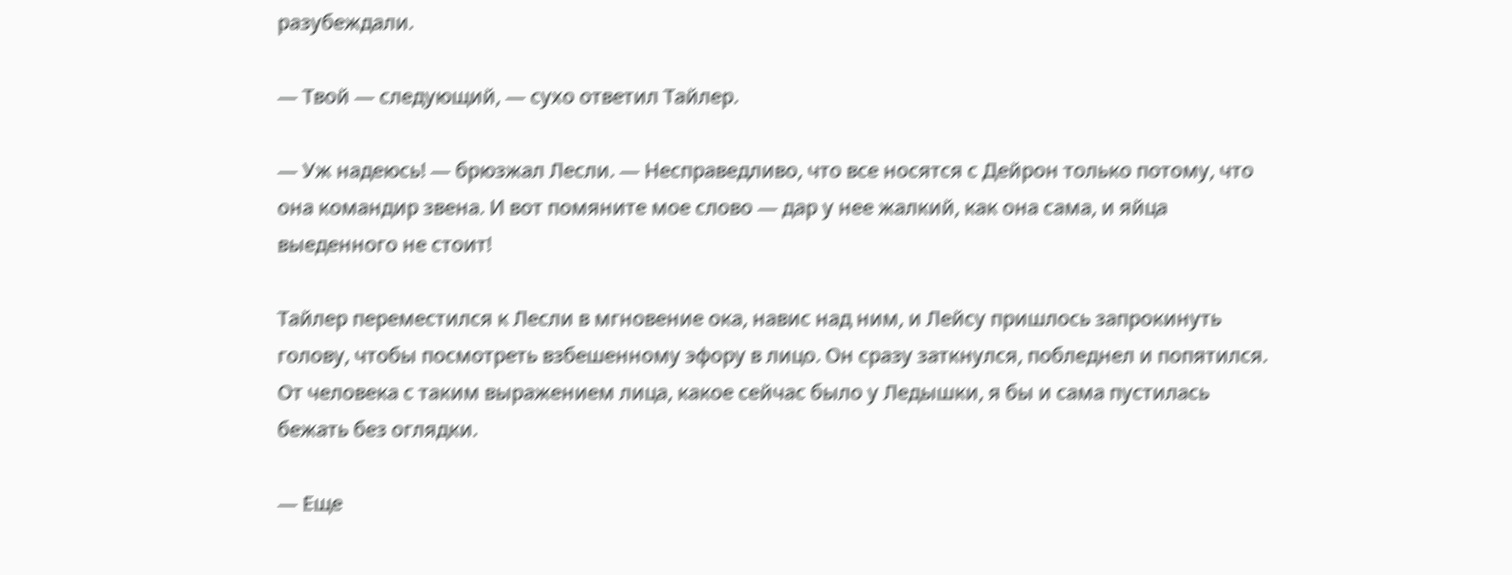разубеждали.

— Твой — следующий, — сухо ответил Тайлер.

— Уж надеюсь! — брюзжал Лесли. — Несправедливо, что все носятся с Дейрон только потому, что она командир звена. И вот помяните мое слово — дар у нее жалкий, как она сама, и яйца выеденного не стоит!

Тайлер переместился к Лесли в мгновение ока, навис над ним, и Лейсу пришлось запрокинуть голову, чтобы посмотреть взбешенному эфору в лицо. Он сразу заткнулся, побледнел и попятился. От человека с таким выражением лица, какое сейчас было у Ледышки, я бы и сама пустилась бежать без оглядки.

— Еще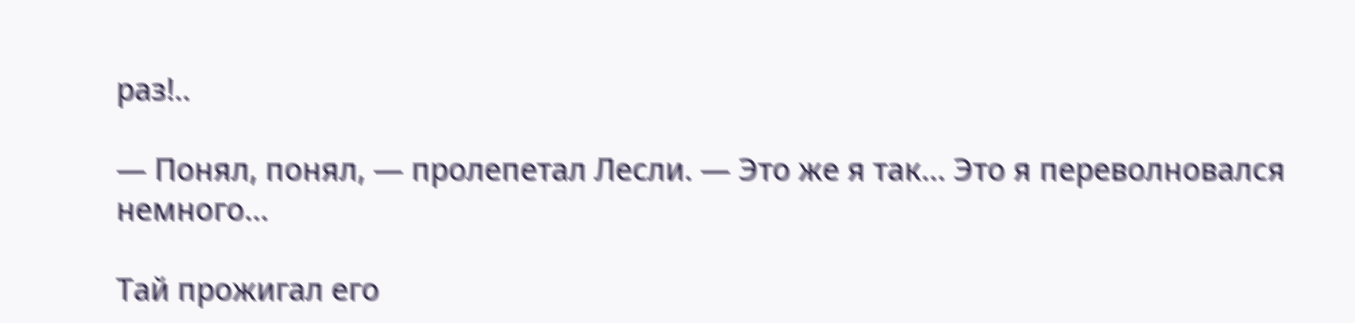раз!..

— Понял, понял, — пролепетал Лесли. — Это же я так… Это я переволновался немного…

Тай прожигал его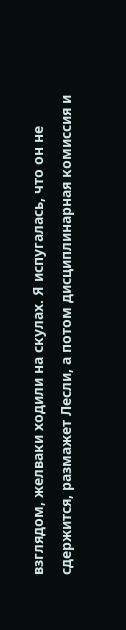взглядом, желваки ходили на скулах. Я испугалась, что он не сдержится, размажет Лесли, а потом дисциплинарная комиссия и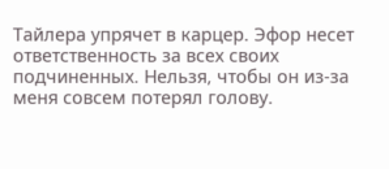Тайлера упрячет в карцер. Эфор несет ответственность за всех своих подчиненных. Нельзя, чтобы он из-за меня совсем потерял голову.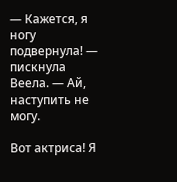— Кажется, я ногу подвернула! — пискнула Веела. — Ай, наступить не могу.

Вот актриса! Я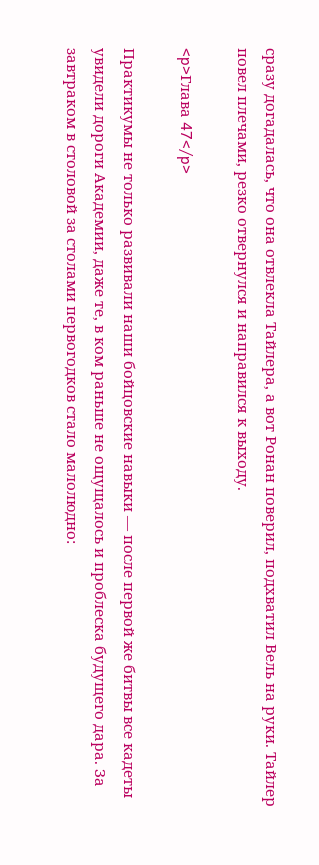сразу догадалась, что она отвлекла Тайлера, а вот Ронан поверил, подхватил Вель на руки. Тайлер повел плечами, резко отвернулся и направился к выходу.

<p>Глава 47</p>

Практикумы не только развивали наши бойцовские навыки — после первой же битвы все кадеты увидели дороги Академии, даже те, в ком раньше не ощущалось и проблеска будущего дара. За завтраком в столовой за столами первогодков стало малолюдно: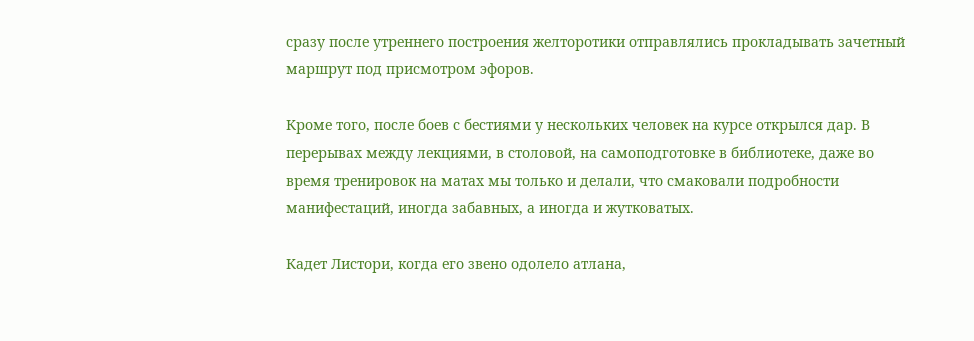сразу после утреннего построения желторотики отправлялись прокладывать зачетный маршрут под присмотром эфоров.

Кроме того, после боев с бестиями у нескольких человек на курсе открылся дар. В перерывах между лекциями, в столовой, на самоподготовке в библиотеке, даже во время тренировок на матах мы только и делали, что смаковали подробности манифестаций, иногда забавных, а иногда и жутковатых.

Кадет Листори, когда его звено одолело атлана,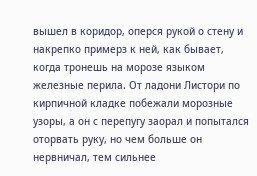вышел в коридор, оперся рукой о стену и накрепко примерз к ней, как бывает, когда тронешь на морозе языком железные перила. От ладони Листори по кирпичной кладке побежали морозные узоры, а он с перепугу заорал и попытался оторвать руку, но чем больше он нервничал, тем сильнее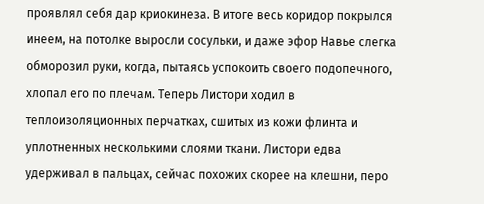проявлял себя дар криокинеза. В итоге весь коридор покрылся инеем, на потолке выросли сосульки, и даже эфор Навье слегка обморозил руки, когда, пытаясь успокоить своего подопечного, хлопал его по плечам. Теперь Листори ходил в теплоизоляционных перчатках, сшитых из кожи флинта и уплотненных несколькими слоями ткани. Листори едва удерживал в пальцах, сейчас похожих скорее на клешни, перо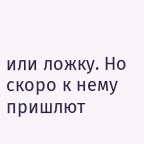или ложку. Но скоро к нему пришлют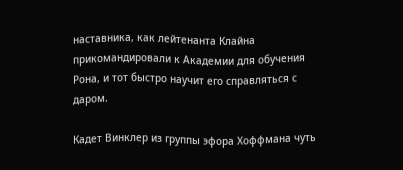наставника, как лейтенанта Клайна прикомандировали к Академии для обучения Рона, и тот быстро научит его справляться с даром.

Кадет Винклер из группы эфора Хоффмана чуть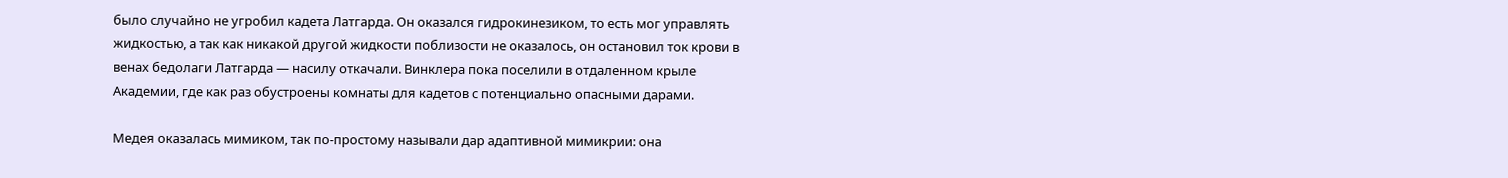было случайно не угробил кадета Латгарда. Он оказался гидрокинезиком, то есть мог управлять жидкостью, а так как никакой другой жидкости поблизости не оказалось, он остановил ток крови в венах бедолаги Латгарда — насилу откачали. Винклера пока поселили в отдаленном крыле Академии, где как раз обустроены комнаты для кадетов с потенциально опасными дарами.

Медея оказалась мимиком, так по-простому называли дар адаптивной мимикрии: она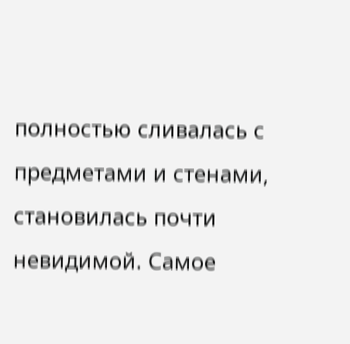полностью сливалась с предметами и стенами, становилась почти невидимой. Самое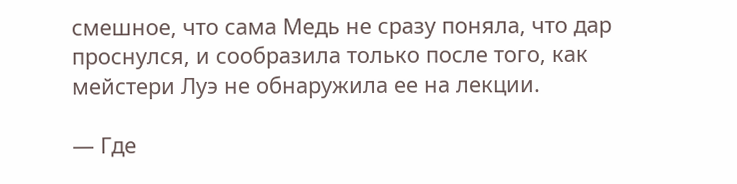смешное, что сама Медь не сразу поняла, что дар проснулся, и сообразила только после того, как мейстери Луэ не обнаружила ее на лекции.

— Где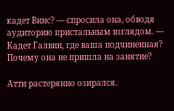кадет Винс? — спросила она, обводя аудиторию пристальным взглядом. — Кадет Галвин, где ваша подчиненная? Почему она не пришла на занятие?

Атти растерянно озирался.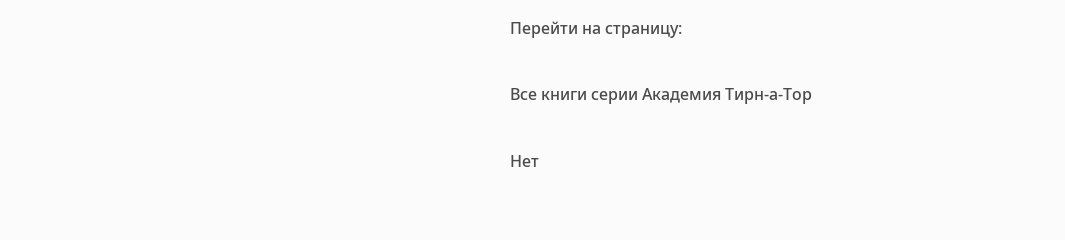Перейти на страницу:

Все книги серии Академия Тирн-а-Тор

Нет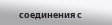соединения с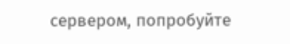сервером, попробуйте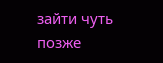зайти чуть позже